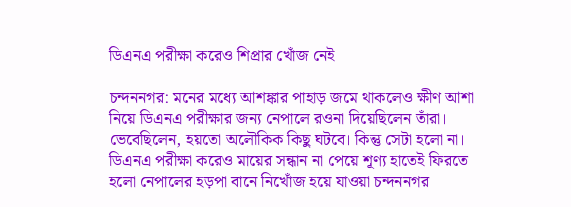ডিএনএ পরীক্ষা করেও শিপ্রার খোঁজ নেই

চন্দননগর: মনের মধ্যে আশঙ্কার পাহাড় জমে থাকলেও ক্ষীণ আশা নিয়ে ডিএনএ পরীক্ষার জন্য নেপালে রওনা দিয়েছিলেন তাঁরা। ভেবেছিলেন, হয়তো অলৌকিক কিছু ঘটবে। কিন্তু সেটা হলো না। ডিএনএ পরীক্ষা করেও মায়ের সন্ধান না পেয়ে শূণ্য হাতেই ফিরতে হলো নেপালের হড়পা বানে নিখোঁজ হয়ে যাওয়া চন্দননগর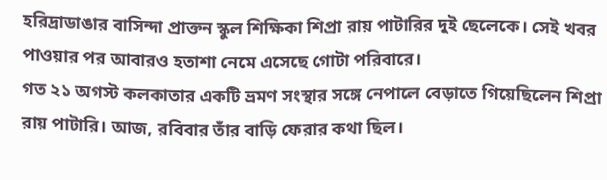হরিদ্রাডাঙার বাসিন্দা প্রাক্তন স্কুল শিক্ষিকা শিপ্রা রায় পাটারির দুই ছেলেকে। সেই খবর পাওয়ার পর আবারও হতাশা নেমে এসেছে গোটা পরিবারে।
গত ২১ অগস্ট কলকাতার একটি ভ্রমণ সংস্থার সঙ্গে নেপালে বেড়াতে গিয়েছিলেন শিপ্রা রায় পাটারি। আজ, রবিবার তাঁর বাড়ি ফেরার কথা ছিল।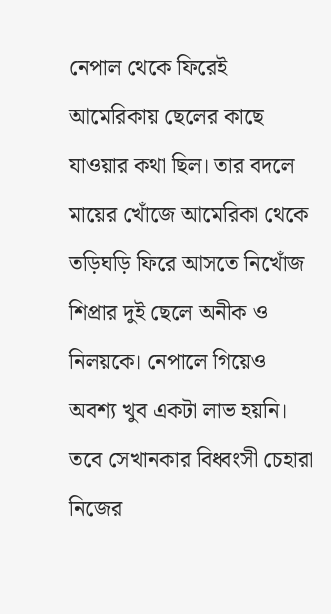নেপাল থেকে ফিরেই আমেরিকায় ছেলের কাছে যাওয়ার কথা ছিল। তার বদলে মায়ের খোঁজে আমেরিকা থেকে তড়িঘড়ি ফিরে আসতে নিখোঁজ শিপ্রার দুই ছেলে অনীক ও নিলয়কে। নেপালে গিয়েও অবশ্য খুব একটা লাভ হয়নি। তবে সেখানকার বিধ্বংসী চেহারা নিজের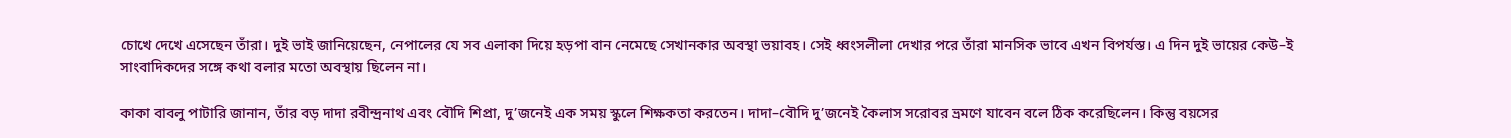চোখে দেখে এসেছেন তাঁরা। দুই ভাই জানিয়েছেন, নেপালের যে সব এলাকা দিয়ে হড়পা বান নেমেছে সেখানকার অবস্থা ভয়াবহ। সেই ধ্বংসলীলা দেখার পরে তাঁরা মানসিক ভাবে এখন বিপর্যস্ত। এ দিন দুই ভায়ের কেউ–ই সাংবাদিকদের সঙ্গে কথা বলার মতো অবস্থায় ছিলেন না।

কাকা বাবলু পাটারি জানান, তাঁর বড় দাদা রবীন্দ্রনাথ এবং বৌদি শিপ্রা, দু’জনেই এক সময় স্কুলে শিক্ষকতা করতেন। দাদা–বৌদি দু’জনেই কৈলাস সরোবর ভ্রমণে যাবেন বলে ঠিক করেছিলেন। কিন্তু বয়সের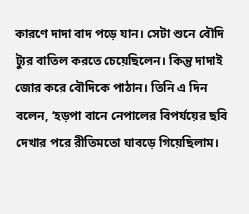কারণে দাদা বাদ পড়ে যান। সেটা শুনে বৌদি ট্যুর বাতিল করতে চেয়েছিলেন। কিন্তু দাদাই জোর করে বৌদিকে পাঠান। তিনি এ দিন বলেন, ‘হড়পা বানে নেপালের বিপর্যয়ের ছবি দেখার পরে রীতিমতো ঘাবড়ে গিয়েছিলাম।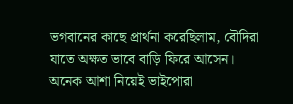ভগবানের কাছে প্রার্থনা করেছিলাম, বৌদিরা যাতে অক্ষত ভাবে বাড়ি ফিরে আসেন। অনেক আশা নিয়েই ভাইপোরা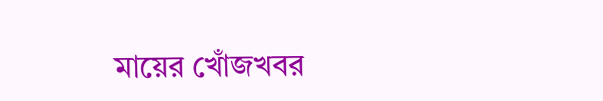মায়ের খোঁজখবর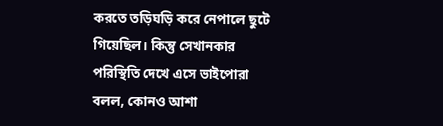করতে তড়িঘড়ি করে নেপালে ছুটে গিয়েছিল। কিন্তু সেখানকার পরিস্থিতি দেখে এসে ভাইপোরা বলল, কোনও আশা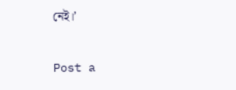নেই।’

Post a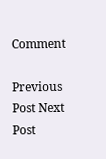Comment

Previous Post Next Post